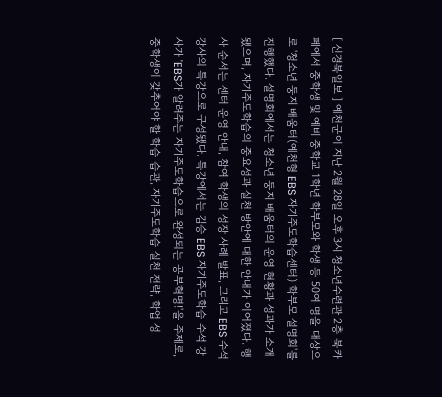[ 신경북일보 ] 예천군이 지난 2월 28일 오후 3시 청소년수련관 2층 북카페에서 중학생 및 예비 중학교 1학년 학부모와 학생 등 50여 명을 대상으로 '청소년 둥지 배움터(예천형 EBS 자기주도학습센터) 학부모 설명회'를 진행했다. 설명회에서는 청소년 둥지 배움터의 운영 현황과 성과가 소개됐으며, 자기주도학습의 중요성과 실천 방안에 대한 안내가 이어졌다. 행사 순서는 센터 운영 안내, 참여 학생의 성장 사례 발표, 그리고 EBS 수석 강사의 특강으로 구성됐다. 특강에서는 김승 EBS 자기주도학습 수석 강사가 'EBS가 알려주는 자기주도학습으로 완성되는 공부혁명!'을 주제로, 중학생이 갖추어야 할 학습 습관, 자기주도학습 실천 전략, 학업 성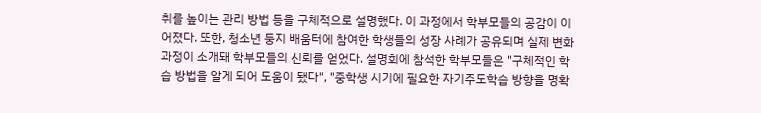취를 높이는 관리 방법 등을 구체적으로 설명했다. 이 과정에서 학부모들의 공감이 이어졌다. 또한, 청소년 둥지 배움터에 참여한 학생들의 성장 사례가 공유되며 실제 변화 과정이 소개돼 학부모들의 신뢰를 얻었다. 설명회에 참석한 학부모들은 "구체적인 학습 방법을 알게 되어 도움이 됐다", "중학생 시기에 필요한 자기주도학습 방향을 명확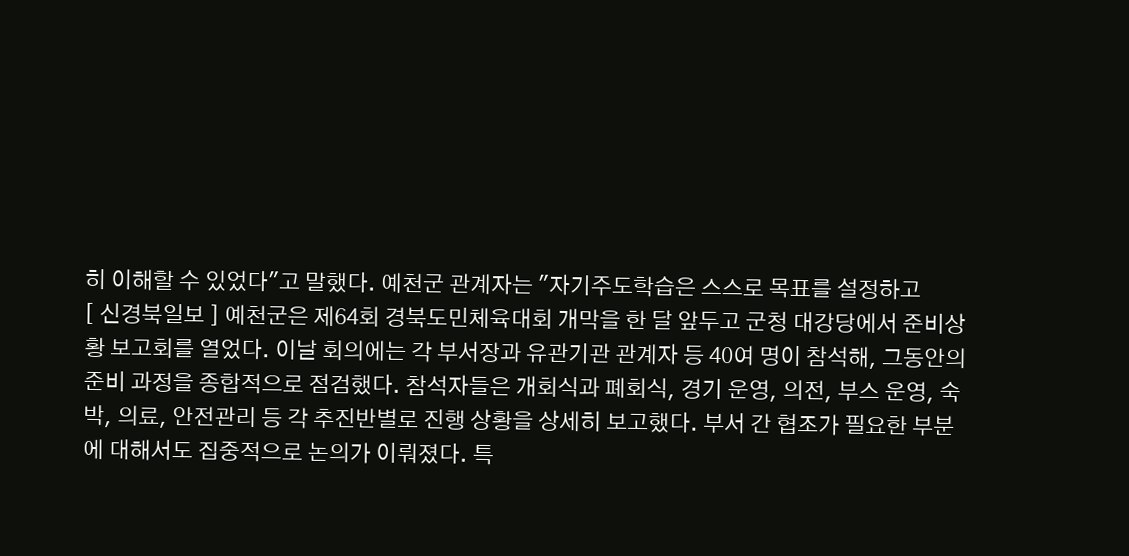히 이해할 수 있었다"고 말했다. 예천군 관계자는 "자기주도학습은 스스로 목표를 설정하고
[ 신경북일보 ] 예천군은 제64회 경북도민체육대회 개막을 한 달 앞두고 군청 대강당에서 준비상황 보고회를 열었다. 이날 회의에는 각 부서장과 유관기관 관계자 등 40여 명이 참석해, 그동안의 준비 과정을 종합적으로 점검했다. 참석자들은 개회식과 폐회식, 경기 운영, 의전, 부스 운영, 숙박, 의료, 안전관리 등 각 추진반별로 진행 상황을 상세히 보고했다. 부서 간 협조가 필요한 부분에 대해서도 집중적으로 논의가 이뤄졌다. 특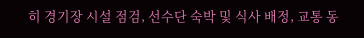히 경기장 시설 점검, 선수단 숙박 및 식사 배정, 교통 동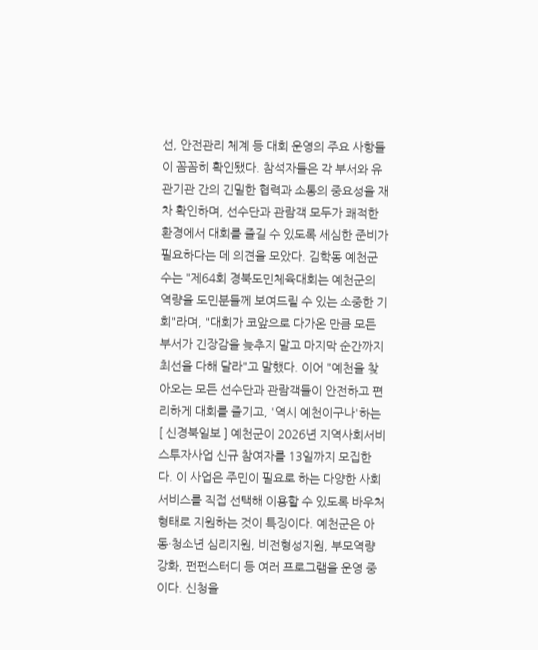선, 안전관리 체계 등 대회 운영의 주요 사항들이 꼼꼼히 확인됐다. 참석자들은 각 부서와 유관기관 간의 긴밀한 협력과 소통의 중요성을 재차 확인하며, 선수단과 관람객 모두가 쾌적한 환경에서 대회를 즐길 수 있도록 세심한 준비가 필요하다는 데 의견을 모았다. 김학동 예천군수는 "제64회 경북도민체육대회는 예천군의 역량을 도민분들께 보여드릴 수 있는 소중한 기회"라며, "대회가 코앞으로 다가온 만큼 모든 부서가 긴장감을 늦추지 말고 마지막 순간까지 최선을 다해 달라"고 말했다. 이어 "예천을 찾아오는 모든 선수단과 관람객들이 안전하고 편리하게 대회를 즐기고, '역시 예천이구나'하는
[ 신경북일보 ] 예천군이 2026년 지역사회서비스투자사업 신규 참여자를 13일까지 모집한다. 이 사업은 주민이 필요로 하는 다양한 사회서비스를 직접 선택해 이용할 수 있도록 바우처 형태로 지원하는 것이 특징이다. 예천군은 아동·청소년 심리지원, 비전형성지원, 부모역량강화, 펀펀스터디 등 여러 프로그램을 운영 중이다. 신청을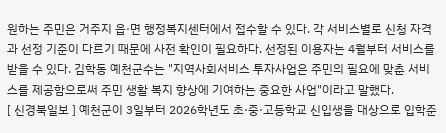원하는 주민은 거주지 읍·면 행정복지센터에서 접수할 수 있다. 각 서비스별로 신청 자격과 선정 기준이 다르기 때문에 사전 확인이 필요하다. 선정된 이용자는 4월부터 서비스를 받을 수 있다. 김학동 예천군수는 "지역사회서비스 투자사업은 주민의 필요에 맞춘 서비스를 제공함으로써 주민 생활 복지 향상에 기여하는 중요한 사업"이라고 말했다.
[ 신경북일보 ] 예천군이 3일부터 2026학년도 초·중·고등학교 신입생을 대상으로 입학준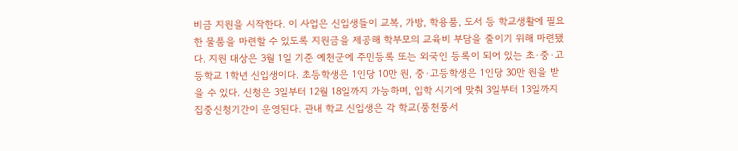비금 지원을 시작한다. 이 사업은 신입생들이 교복, 가방, 학용품, 도서 등 학교생활에 필요한 물품을 마련할 수 있도록 지원금을 제공해 학부모의 교육비 부담을 줄이기 위해 마련됐다. 지원 대상은 3월 1일 기준 예천군에 주민등록 또는 외국인 등록이 되어 있는 초·중·고등학교 1학년 신입생이다. 초등학생은 1인당 10만 원, 중·고등학생은 1인당 30만 원을 받을 수 있다. 신청은 3일부터 12월 18일까지 가능하며, 입학 시기에 맞춰 3일부터 13일까지 집중신청기간이 운영된다. 관내 학교 신입생은 각 학교(풍천풍서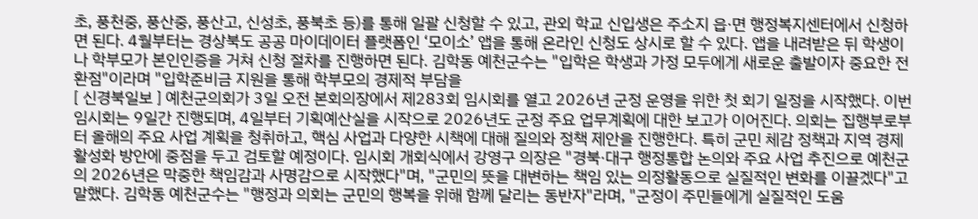초, 풍천중, 풍산중, 풍산고, 신성초, 풍북초 등)를 통해 일괄 신청할 수 있고, 관외 학교 신입생은 주소지 읍·면 행정복지센터에서 신청하면 된다. 4월부터는 경상북도 공공 마이데이터 플랫폼인 ‘모이소’ 앱을 통해 온라인 신청도 상시로 할 수 있다. 앱을 내려받은 뒤 학생이나 학부모가 본인인증을 거쳐 신청 절차를 진행하면 된다. 김학동 예천군수는 "입학은 학생과 가정 모두에게 새로운 출발이자 중요한 전환점"이라며 "입학준비금 지원을 통해 학부모의 경제적 부담을
[ 신경북일보 ] 예천군의회가 3일 오전 본회의장에서 제283회 임시회를 열고 2026년 군정 운영을 위한 첫 회기 일정을 시작했다. 이번 임시회는 9일간 진행되며, 4일부터 기획예산실을 시작으로 2026년도 군정 주요 업무계획에 대한 보고가 이어진다. 의회는 집행부로부터 올해의 주요 사업 계획을 청취하고, 핵심 사업과 다양한 시책에 대해 질의와 정책 제안을 진행한다. 특히 군민 체감 정책과 지역 경제 활성화 방안에 중점을 두고 검토할 예정이다. 임시회 개회식에서 강영구 의장은 "경북·대구 행정통합 논의와 주요 사업 추진으로 예천군의 2026년은 막중한 책임감과 사명감으로 시작했다"며, "군민의 뜻을 대변하는 책임 있는 의정활동으로 실질적인 변화를 이끌겠다"고 말했다. 김학동 예천군수는 "행정과 의회는 군민의 행복을 위해 함께 달리는 동반자"라며, "군정이 주민들에게 실질적인 도움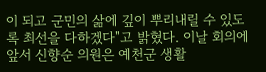이 되고 군민의 삶에 깊이 뿌리내릴 수 있도록 최선을 다하겠다"고 밝혔다. 이날 회의에 앞서 신향순 의원은 예천군 생활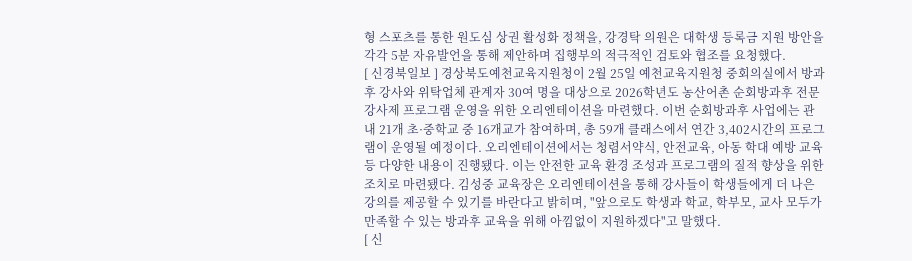형 스포츠를 통한 원도심 상권 활성화 정책을, 강경탁 의원은 대학생 등록금 지원 방안을 각각 5분 자유발언을 통해 제안하며 집행부의 적극적인 검토와 협조를 요청했다.
[ 신경북일보 ] 경상북도예천교육지원청이 2월 25일 예천교육지원청 중회의실에서 방과후 강사와 위탁업체 관계자 30여 명을 대상으로 2026학년도 농산어촌 순회방과후 전문강사제 프로그램 운영을 위한 오리엔테이션을 마련했다. 이번 순회방과후 사업에는 관내 21개 초·중학교 중 16개교가 참여하며, 총 59개 클래스에서 연간 3,402시간의 프로그램이 운영될 예정이다. 오리엔테이션에서는 청렴서약식, 안전교육, 아동 학대 예방 교육 등 다양한 내용이 진행됐다. 이는 안전한 교육 환경 조성과 프로그램의 질적 향상을 위한 조치로 마련됐다. 김성중 교육장은 오리엔테이션을 통해 강사들이 학생들에게 더 나은 강의를 제공할 수 있기를 바란다고 밝히며, "앞으로도 학생과 학교, 학부모, 교사 모두가 만족할 수 있는 방과후 교육을 위해 아낌없이 지원하겠다"고 말했다.
[ 신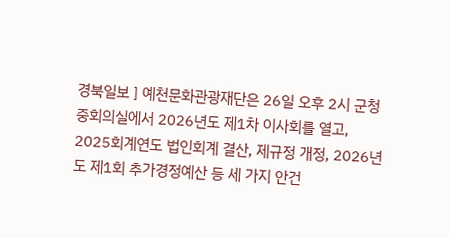경북일보 ] 예천문화관광재단은 26일 오후 2시 군청 중회의실에서 2026년도 제1차 이사회를 열고, 2025회계연도 법인회계 결산, 제규정 개정, 2026년도 제1회 추가경정예산 등 세 가지 안건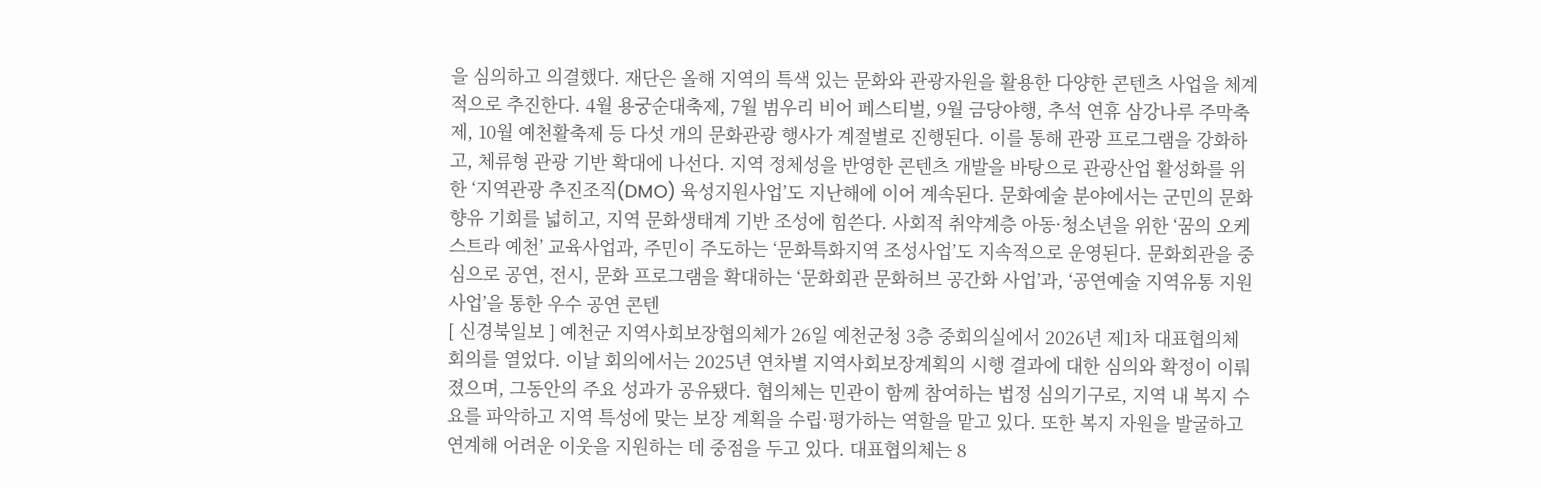을 심의하고 의결했다. 재단은 올해 지역의 특색 있는 문화와 관광자원을 활용한 다양한 콘텐츠 사업을 체계적으로 추진한다. 4월 용궁순대축제, 7월 범우리 비어 페스티벌, 9월 금당야행, 추석 연휴 삼강나루 주막축제, 10월 예천활축제 등 다섯 개의 문화관광 행사가 계절별로 진행된다. 이를 통해 관광 프로그램을 강화하고, 체류형 관광 기반 확대에 나선다. 지역 정체성을 반영한 콘텐츠 개발을 바탕으로 관광산업 활성화를 위한 ‘지역관광 추진조직(DMO) 육성지원사업’도 지난해에 이어 계속된다. 문화예술 분야에서는 군민의 문화 향유 기회를 넓히고, 지역 문화생태계 기반 조성에 힘쓴다. 사회적 취약계층 아동·청소년을 위한 ‘꿈의 오케스트라 예천’ 교육사업과, 주민이 주도하는 ‘문화특화지역 조성사업’도 지속적으로 운영된다. 문화회관을 중심으로 공연, 전시, 문화 프로그램을 확대하는 ‘문화회관 문화허브 공간화 사업’과, ‘공연예술 지역유통 지원사업’을 통한 우수 공연 콘텐
[ 신경북일보 ] 예천군 지역사회보장협의체가 26일 예천군청 3층 중회의실에서 2026년 제1차 대표협의체 회의를 열었다. 이날 회의에서는 2025년 연차별 지역사회보장계획의 시행 결과에 대한 심의와 확정이 이뤄졌으며, 그동안의 주요 성과가 공유됐다. 협의체는 민관이 함께 참여하는 법정 심의기구로, 지역 내 복지 수요를 파악하고 지역 특성에 맞는 보장 계획을 수립·평가하는 역할을 맡고 있다. 또한 복지 자원을 발굴하고 연계해 어려운 이웃을 지원하는 데 중점을 두고 있다. 대표협의체는 8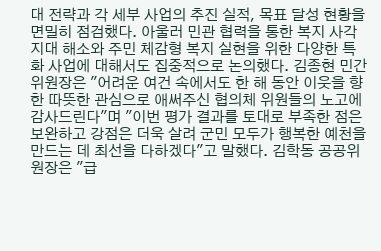대 전략과 각 세부 사업의 추진 실적, 목표 달성 현황을 면밀히 점검했다. 아울러 민관 협력을 통한 복지 사각지대 해소와 주민 체감형 복지 실현을 위한 다양한 특화 사업에 대해서도 집중적으로 논의했다. 김종현 민간위원장은 "어려운 여건 속에서도 한 해 동안 이웃을 향한 따뜻한 관심으로 애써주신 협의체 위원들의 노고에 감사드린다"며 "이번 평가 결과를 토대로 부족한 점은 보완하고 강점은 더욱 살려 군민 모두가 행복한 예천을 만드는 데 최선을 다하겠다"고 말했다. 김학동 공공위원장은 "급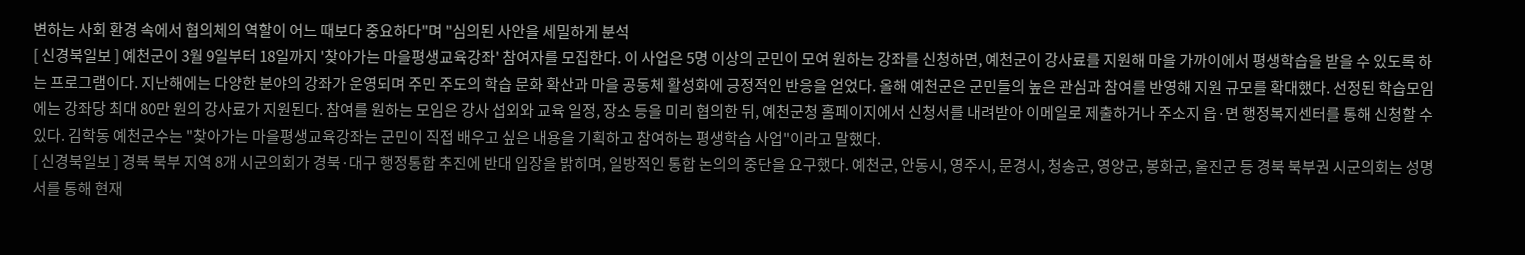변하는 사회 환경 속에서 협의체의 역할이 어느 때보다 중요하다"며 "심의된 사안을 세밀하게 분석
[ 신경북일보 ] 예천군이 3월 9일부터 18일까지 '찾아가는 마을평생교육강좌' 참여자를 모집한다. 이 사업은 5명 이상의 군민이 모여 원하는 강좌를 신청하면, 예천군이 강사료를 지원해 마을 가까이에서 평생학습을 받을 수 있도록 하는 프로그램이다. 지난해에는 다양한 분야의 강좌가 운영되며 주민 주도의 학습 문화 확산과 마을 공동체 활성화에 긍정적인 반응을 얻었다. 올해 예천군은 군민들의 높은 관심과 참여를 반영해 지원 규모를 확대했다. 선정된 학습모임에는 강좌당 최대 80만 원의 강사료가 지원된다. 참여를 원하는 모임은 강사 섭외와 교육 일정, 장소 등을 미리 협의한 뒤, 예천군청 홈페이지에서 신청서를 내려받아 이메일로 제출하거나 주소지 읍·면 행정복지센터를 통해 신청할 수 있다. 김학동 예천군수는 "찾아가는 마을평생교육강좌는 군민이 직접 배우고 싶은 내용을 기획하고 참여하는 평생학습 사업"이라고 말했다.
[ 신경북일보 ] 경북 북부 지역 8개 시군의회가 경북·대구 행정통합 추진에 반대 입장을 밝히며, 일방적인 통합 논의의 중단을 요구했다. 예천군, 안동시, 영주시, 문경시, 청송군, 영양군, 봉화군, 울진군 등 경북 북부권 시군의회는 성명서를 통해 현재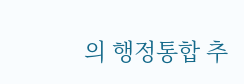의 행정통합 추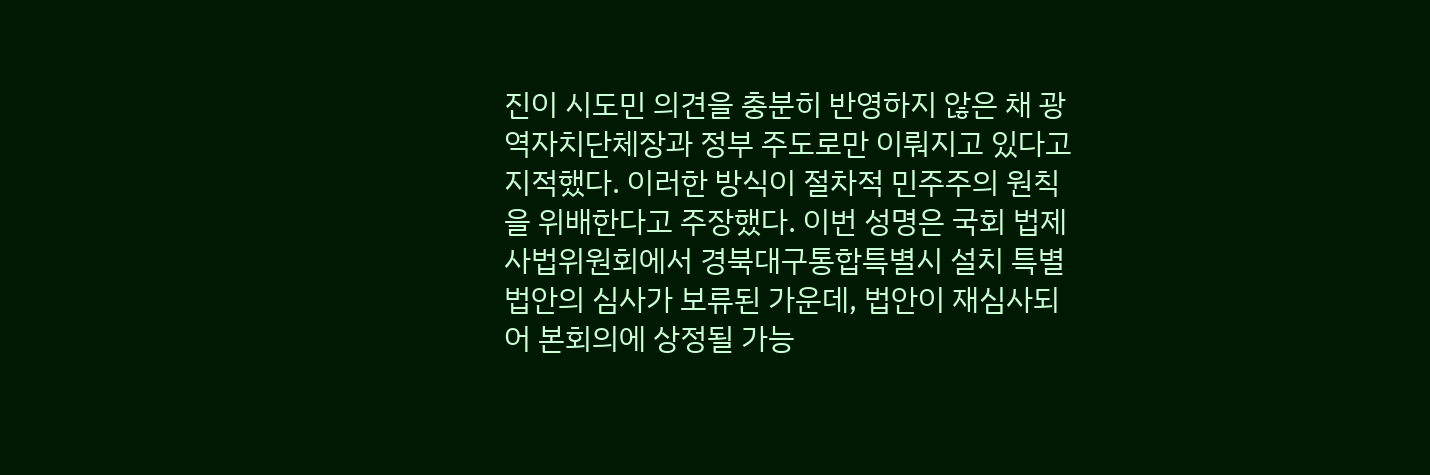진이 시도민 의견을 충분히 반영하지 않은 채 광역자치단체장과 정부 주도로만 이뤄지고 있다고 지적했다. 이러한 방식이 절차적 민주주의 원칙을 위배한다고 주장했다. 이번 성명은 국회 법제사법위원회에서 경북대구통합특별시 설치 특별법안의 심사가 보류된 가운데, 법안이 재심사되어 본회의에 상정될 가능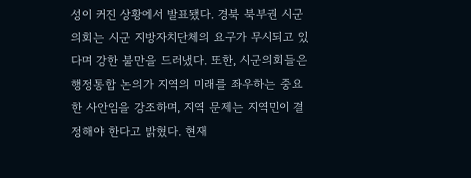성이 커진 상황에서 발표됐다. 경북 북부권 시군의회는 시군 지방자치단체의 요구가 무시되고 있다며 강한 불만을 드러냈다. 또한, 시군의회들은 행정통합 논의가 지역의 미래를 좌우하는 중요한 사안임을 강조하며, 지역 문제는 지역민이 결정해야 한다고 밝혔다. 현재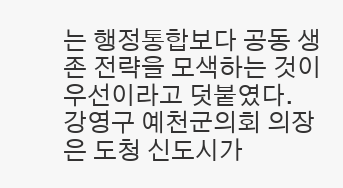는 행정통합보다 공동 생존 전략을 모색하는 것이 우선이라고 덧붙였다. 강영구 예천군의회 의장은 도청 신도시가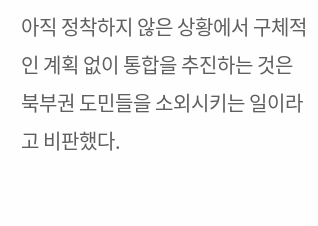아직 정착하지 않은 상황에서 구체적인 계획 없이 통합을 추진하는 것은 북부권 도민들을 소외시키는 일이라고 비판했다.